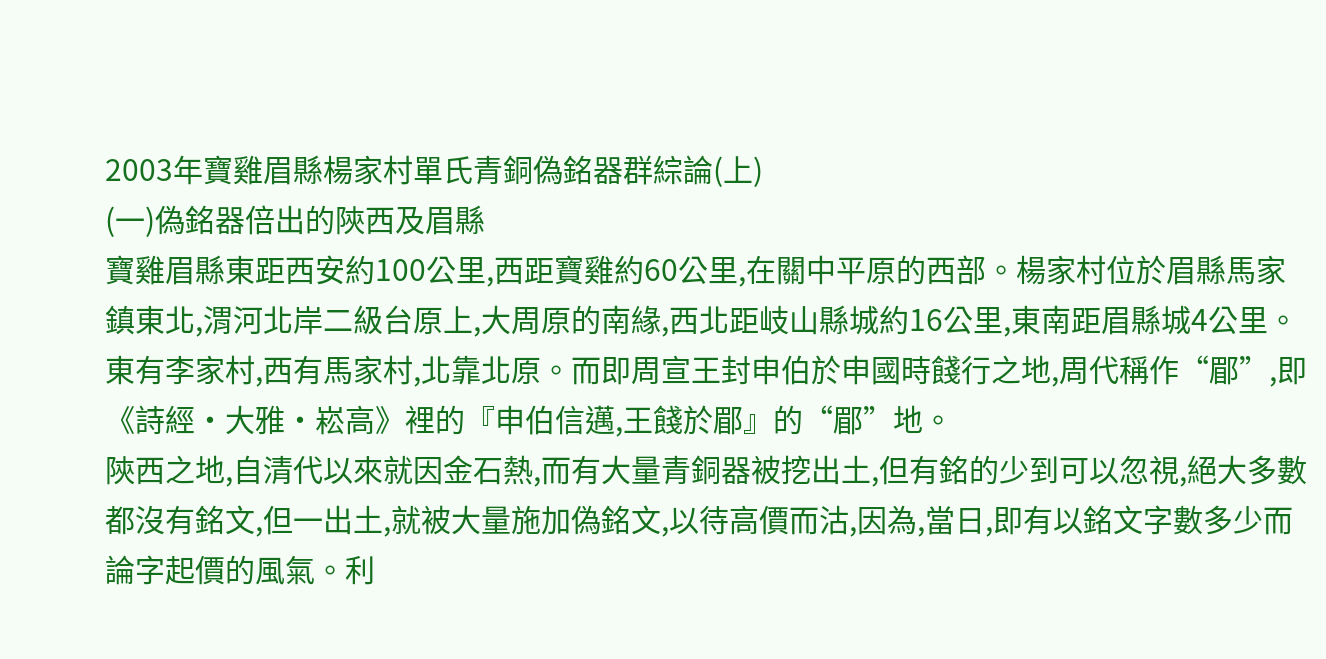2003年寶雞眉縣楊家村單氏青銅偽銘器群綜論(上)
(一)偽銘器倍出的陝西及眉縣
寶雞眉縣東距西安約100公里,西距寶雞約60公里,在關中平原的西部。楊家村位於眉縣馬家鎮東北,渭河北岸二級台原上,大周原的南緣,西北距岐山縣城約16公里,東南距眉縣城4公里。東有李家村,西有馬家村,北靠北原。而即周宣王封申伯於申國時餞行之地,周代稱作“郿”,即《詩經‧大雅‧崧高》裡的『申伯信邁,王餞於郿』的“郿”地。
陝西之地,自清代以來就因金石熱,而有大量青銅器被挖出土,但有銘的少到可以忽視,絕大多數都沒有銘文,但一出土,就被大量施加偽銘文,以待高價而沽,因為,當日,即有以銘文字數多少而論字起價的風氣。利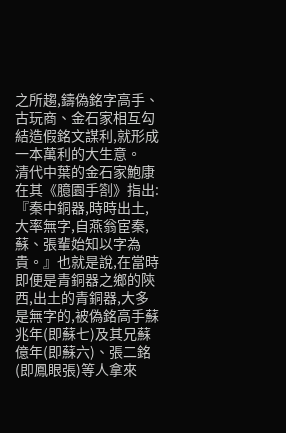之所趨,鑄偽銘字高手、古玩商、金石家相互勾結造假銘文謀利,就形成一本萬利的大生意。
清代中葉的金石家鮑康在其《臆園手劄》指出:『秦中銅器,時時出土,大率無字,自燕翁宦秦,蘇、張輩始知以字為貴。』也就是說,在當時即便是青銅器之鄉的陝西,出土的青銅器,大多是無字的,被偽銘高手蘇兆年(即蘇七)及其兄蘇億年(即蘇六)、張二銘(即鳳眼張)等人拿來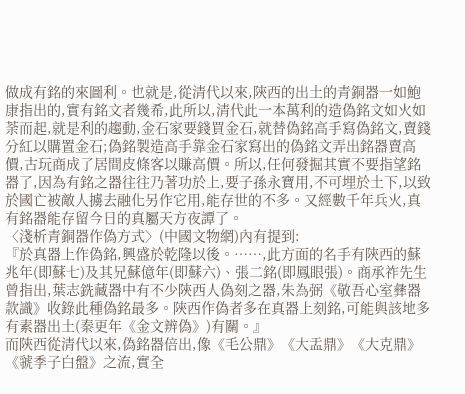做成有銘的來圖利。也就是,從清代以來,陝西的出土的青銅器一如鮑康指出的,實有銘文者幾希,此所以,清代此一本萬利的造偽銘文如火如荼而起,就是利的趨動,金石家要錢買金石,就替偽銘高手寫偽銘文,賣錢分紅以購置金石;偽銘製造高手靠金石家寫出的偽銘文弄出銘器賣高價,古玩商成了居間皮條客以賺高價。所以,任何發掘其實不要指望銘器了,因為有銘之器往往乃著功於上,要子孫永寶用,不可埋於土下,以致於國亡被敵人擄去融化另作它用,能存世的不多。又經數千年兵火,真有銘器能存留今日的真屬天方夜譚了。
〈淺析青銅器作偽方式〉(中國文物網)內有提到:
『於真器上作偽銘,興盛於乾隆以後。……,此方面的名手有陝西的蘇兆年(即蘇七)及其兄蘇億年(即蘇六)、張二銘(即鳳眼張)。商承祚先生曾指出,葉志銑藏器中有不少陝西人偽刻之器,朱為弼《敬吾心室彝器款識》收錄此種偽銘最多。陝西作偽者多在真器上刻銘,可能與該地多有素器出土(秦更年《金文辨偽》)有關。』
而陝西從清代以來,偽銘器倍出,像《毛公鼎》《大盂鼎》《大克鼎》《虢季子白盤》之流,實全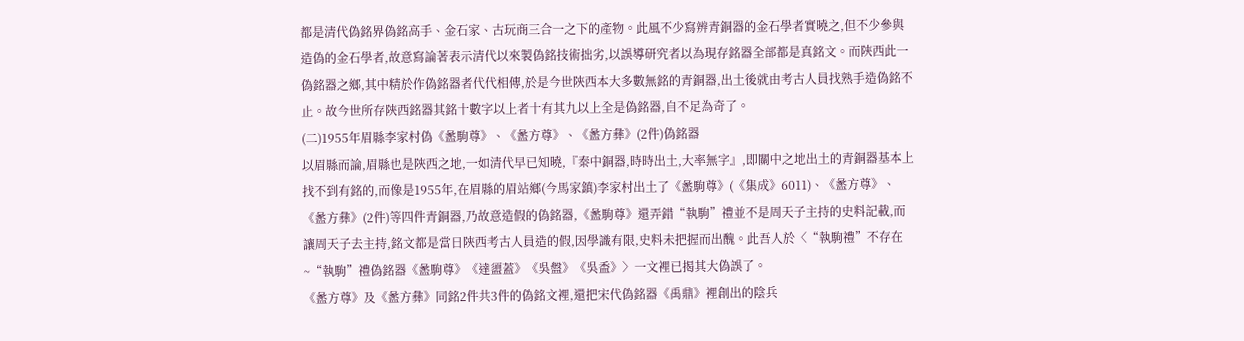都是清代偽銘界偽銘高手、金石家、古玩商三合一之下的產物。此風不少寫辨青銅器的金石學者實曉之,但不少參與造偽的金石學者,故意寫論著表示清代以來製偽銘技術拙劣,以誤導研究者以為現存銘器全部都是真銘文。而陝西此一偽銘器之鄉,其中精於作偽銘器者代代相傳,於是今世陝西本大多數無銘的青銅器,出土後就由考古人員找熟手造偽銘不止。故今世所存陝西銘器其銘十數字以上者十有其九以上全是偽銘器,自不足為奇了。
(二)1955年眉縣李家村偽《盠駒尊》、《盠方尊》、《盠方彝》(2件)偽銘器
以眉縣而論,眉縣也是陝西之地,一如清代早已知曉,『秦中銅器,時時出土,大率無字』,即關中之地出土的青銅器基本上找不到有銘的,而像是1955年,在眉縣的眉站鄉(今馬家鎮)李家村出土了《盠駒尊》(《集成》6011)、《盠方尊》、《盠方彝》(2件)等四件青銅器,乃故意造假的偽銘器,《盠駒尊》還弄錯“執駒”禮並不是周天子主持的史料記載,而讓周天子去主持,銘文都是當日陝西考古人員造的假,因學識有限,史料未把握而出醜。此吾人於〈“執駒禮”不存在~“執駒”禮偽銘器《盠駒尊》《達盨蓋》《吳盤》《吳盉》〉一文裡已揭其大偽誤了。
《盠方尊》及《盠方彝》同銘2件共3件的偽銘文裡,還把宋代偽銘器《禹鼎》裡創出的陰兵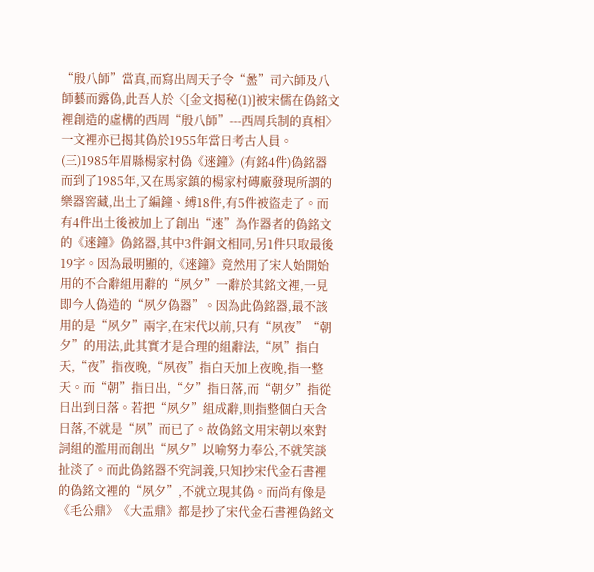“殷八師”當真,而寫出周天子令“盠”司六師及八師藝而露偽,此吾人於〈[金文揭秘(1)]被宋儒在偽銘文裡創造的虛構的西周“殷八師”---西周兵制的真相〉一文裡亦已揭其偽於1955年當日考古人員。
(三)1985年眉縣楊家村偽《逨鐘》(有銘4件)偽銘器
而到了1985年,又在馬家鎮的楊家村磚廠發現所謂的樂器窖藏,出土了編鐘、縛18件,有5件被盜走了。而有4件出土後被加上了創出“逨”為作器者的偽銘文的《逨鐘》偽銘器,其中3件銅文相同,另1件只取最後19字。因為最明顯的,《逨鐘》竟然用了宋人始開始用的不合辭組用辭的“夙夕”一辭於其銘文裡,一見即今人偽造的“夙夕偽器”。因為此偽銘器,最不該用的是“夙夕”兩字,在宋代以前,只有“夙夜”“朝夕”的用法,此其實才是合理的組辭法,“夙”指白天,“夜”指夜晚,“夙夜”指白天加上夜晚,指一整天。而“朝”指日出,“夕”指日落,而“朝夕”指從日出到日落。若把“夙夕”組成辭,則指整個白天含日落,不就是“夙”而已了。故偽銘文用宋朝以來對詞組的濫用而創出“夙夕”以喻努力奉公,不就笑談扯淡了。而此偽銘器不究詞義,只知抄宋代金石書裡的偽銘文裡的“夙夕”,不就立現其偽。而尚有像是《毛公鼎》《大盂鼎》都是抄了宋代金石書裡偽銘文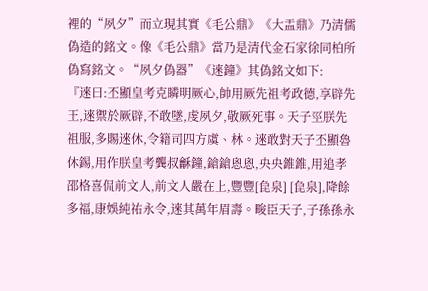裡的“夙夕”而立現其實《毛公鼎》《大盂鼎》乃清儒偽造的銘文。像《毛公鼎》當乃是清代金石家徐同柏所偽寫銘文。“夙夕偽器”《逨鐘》其偽銘文如下:
『逨曰:丕顯皇考克瞵明厥心,帥用厥先祖考政德,享辟先王,逨禦於厥辟,不敢墜,虔夙夕,敬厥死事。天子巠朕先祖服,多賜逨休,令籍司四方虞、林。逨敢對天子丕顯魯休錫,用作朕皇考龔叔龢鐘,鎗鎗恖恖,央央錐錐,用追孝邵格喜侃前文人,前文人嚴在上,豐豐[㲋泉] [㲋泉],降餘多福,康娛純祐永令,逨其萬年眉壽。畯臣天子,子孫孫永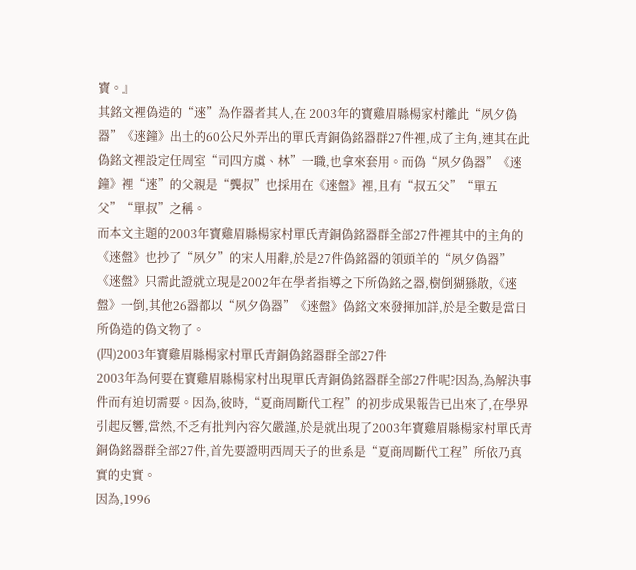寶。』
其銘文裡偽造的“逨”為作器者其人,在 2003年的寶雞眉縣楊家村離此“夙夕偽器”《逨鐘》出土的60公尺外弄出的單氏青銅偽銘器群27件裡,成了主角,連其在此偽銘文裡設定任周室“司四方虞、林”一職,也拿來套用。而偽“夙夕偽器”《逨鐘》裡“逨”的父親是“龔叔”也採用在《逨盤》裡,且有“叔五父”“單五父”“單叔”之稱。
而本文主題的2003年寶雞眉縣楊家村單氏青銅偽銘器群全部27件裡其中的主角的《逨盤》也抄了“夙夕”的宋人用辭,於是27件偽銘器的領頭羊的“夙夕偽器”《逨盤》只需此證就立現是2002年在學者指導之下所偽銘之器,樹倒猢猻散,《逨盤》一倒,其他26器都以“夙夕偽器”《逨盤》偽銘文來發揮加詳,於是全數是當日所偽造的偽文物了。
(四)2003年寶雞眉縣楊家村單氏青銅偽銘器群全部27件
2003年為何要在寶雞眉縣楊家村出現單氏青銅偽銘器群全部27件呢?因為,為解決事件而有迫切需要。因為,彼時,“夏商周斷代工程”的初步成果報告已出來了,在學界引起反響,當然,不乏有批判內容欠嚴謹,於是就出現了2003年寶雞眉縣楊家村單氏青銅偽銘器群全部27件,首先要證明西周天子的世系是“夏商周斷代工程”所依乃真實的史實。
因為,1996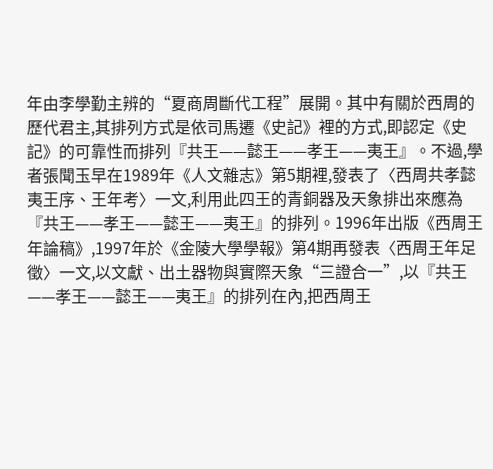年由李學勤主辨的“夏商周斷代工程”展開。其中有關於西周的歷代君主,其排列方式是依司馬遷《史記》裡的方式,即認定《史記》的可靠性而排列『共王——懿王——孝王——夷王』。不過,學者張聞玉早在1989年《人文雜志》第5期裡,發表了〈西周共孝懿夷王序、王年考〉一文,利用此四王的青銅器及天象排出來應為『共王——孝王——懿王——夷王』的排列。1996年出版《西周王年論稿》,1997年於《金陵大學學報》第4期再發表〈西周王年足徵〉一文,以文獻、出土器物與實際天象“三證合一”,以『共王——孝王——懿王——夷王』的排列在內,把西周王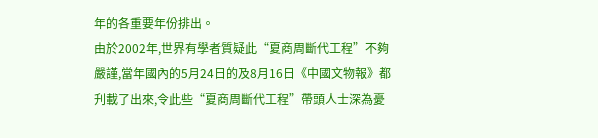年的各重要年份排出。
由於2002年,世界有學者質疑此“夏商周斷代工程”不夠嚴謹,當年國內的5月24日的及8月16日《中國文物報》都刋載了出來,令此些“夏商周斷代工程”帶頭人士深為憂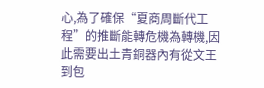心,為了確保“夏商周斷代工程”的推斷能轉危機為轉機,因此需要出土青銅器內有從文王到包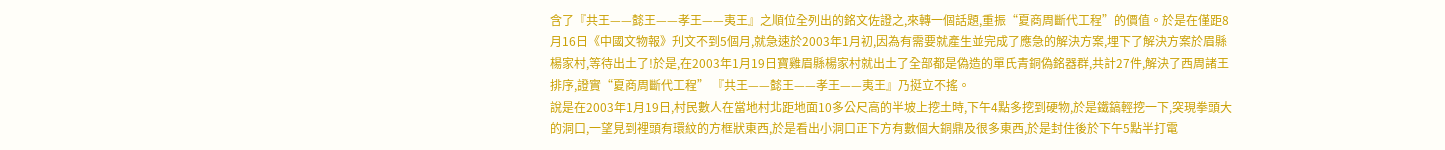含了『共王——懿王——孝王——夷王』之順位全列出的銘文佐證之,來轉一個話題,重振“夏商周斷代工程”的價值。於是在僅距8月16日《中國文物報》刋文不到5個月,就急速於2003年1月初,因為有需要就產生並完成了應急的解決方案,埋下了解決方案於眉縣楊家村,等待出土了!於是,在2003年1月19日寶雞眉縣楊家村就出土了全部都是偽造的單氏青銅偽銘器群,共計27件,解決了西周諸王排序,證實“夏商周斷代工程” 『共王——懿王——孝王——夷王』乃挺立不搖。
說是在2003年1月19日,村民數人在當地村北距地面10多公尺高的半坡上挖土時,下午4點多挖到硬物,於是鐵鎬輕挖一下,突現拳頭大的洞口,一望見到裡頭有環紋的方框狀東西,於是看出小洞口正下方有數個大銅鼎及很多東西,於是封住後於下午5點半打電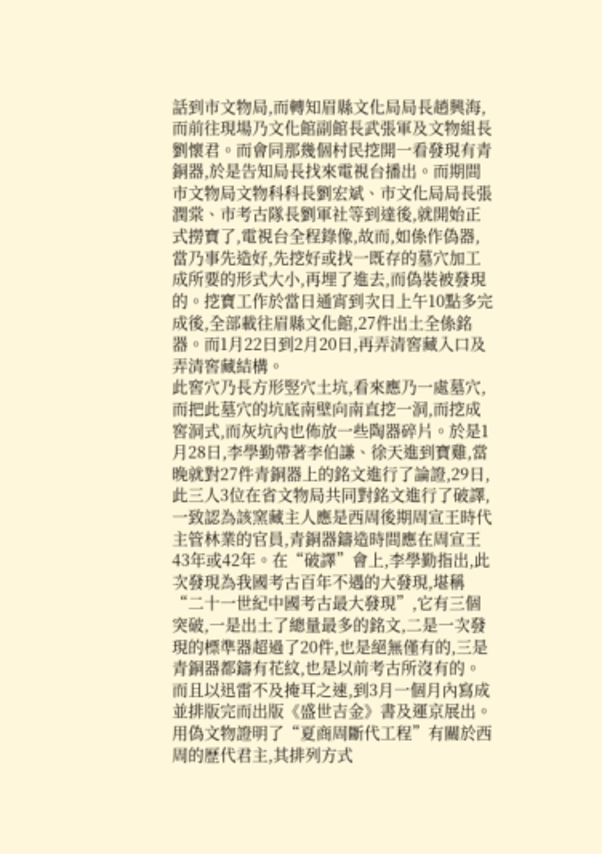話到市文物局,而轉知眉縣文化局局長趙興海,而前往現場乃文化館副館長武張軍及文物組長劉懷君。而會同那幾個村民挖開一看發現有青銅器,於是告知局長找來電視台播出。而期間市文物局文物科科長劉宏斌、市文化局局長張潤棠、市考古隊長劉軍社等到達後,就開始正式撈寶了,電視台全程錄像,故而,如係作偽器,當乃事先造好,先挖好或找一既存的墓穴加工成所要的形式大小,再埋了進去,而偽裝被發現的。挖寶工作於當日通宵到次日上午10點多完成後,全部載往眉縣文化館,27件出土全係銘器。而1月22日到2月20日,再弄清窖藏入口及弄清窖藏結構。
此窖穴乃長方形竪穴土坑,看來應乃一處墓穴,而把此墓穴的坑底南壁向南直挖一洞,而挖成窖洞式,而灰坑內也佈放一些陶器碎片。於是1月28日,李學勤帶著李伯謙、徐天進到寶雞,當晚就對27件青銅器上的銘文進行了論證,29日,此三人3位在省文物局共同對銘文進行了破譯,一致認為該窯藏主人應是西周後期周宣王時代主管林業的官員,青銅器鑄造時間應在周宣王43年或42年。在“破譯”會上,李學勤指出,此次發現為我國考古百年不遇的大發現,堪稱“二十一世紀中國考古最大發現”,它有三個突破,一是出土了總量最多的銘文,二是一次發現的標準器超過了20件,也是絕無僅有的,三是青銅器都鑄有花紋,也是以前考古所沒有的。而且以迅雷不及掩耳之速,到3月一個月內寫成並排版完而出版《盛世吉金》書及運京展出。用偽文物證明了“夏商周斷代工程”有關於西周的歷代君主,其排列方式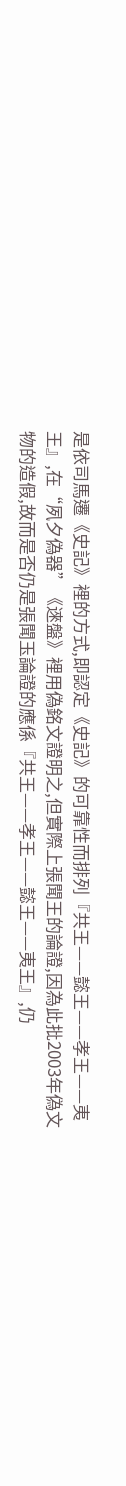是依司馬遷《史記》裡的方式,即認定《史記》的可靠性而排列『共王——懿王——孝王——夷王』,在“夙夕偽器”《逨盤》裡用偽銘文證明之,但實際上張聞王的論證,因為此批2003年偽文物的造假,故而是否仍是張聞玉論證的應係『共王——孝王——懿王——夷王』,仍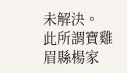未解決。
此所謂寶雞眉縣楊家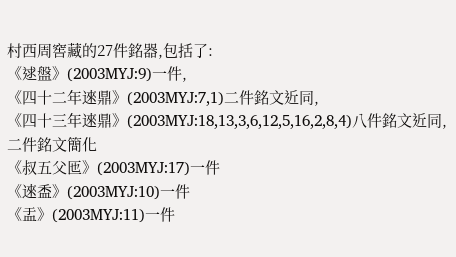村西周窖藏的27件銘器,包括了:
《逑盤》(2003MYJ:9)一件,
《四十二年逨鼎》(2003MYJ:7,1)二件銘文近同,
《四十三年逨鼎》(2003MYJ:18,13,3,6,12,5,16,2,8,4)八件銘文近同,二件銘文簡化
《叔五父匜》(2003MYJ:17)一件
《逨盉》(2003MYJ:10)一件
《盂》(2003MYJ:11)一件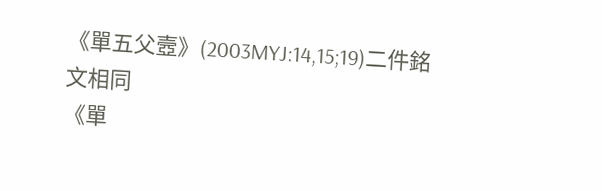《單五父壼》(2003MYJ:14,15;19)二件銘文相同
《單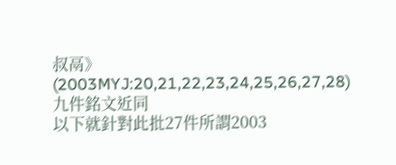叔鬲》(2003MYJ:20,21,22,23,24,25,26,27,28)九件銘文近同
以下就針對此批27件所謂2003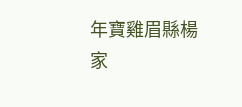年寶雞眉縣楊家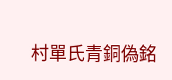村單氏青銅偽銘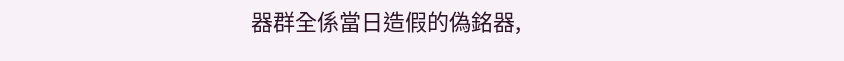器群全係當日造假的偽銘器,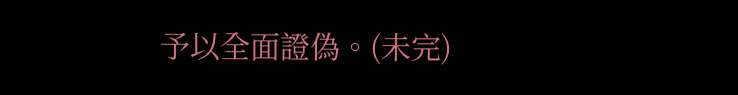予以全面證偽。(未完)